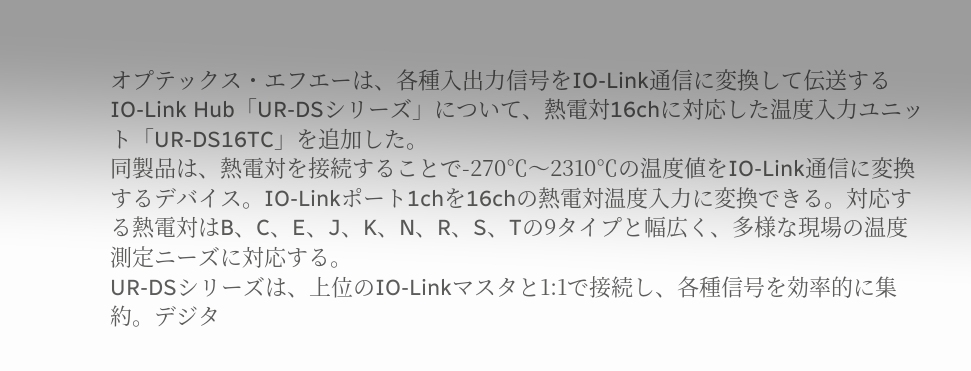オプテックス・エフエーは、各種入出力信号をIO-Link通信に変換して伝送するIO-Link Hub「UR-DSシリーズ」について、熱電対16chに対応した温度入力ユニット「UR-DS16TC」を追加した。
同製品は、熱電対を接続することで-270℃〜2310℃の温度値をIO-Link通信に変換するデバイス。IO-Linkポート1chを16chの熱電対温度入力に変換できる。対応する熱電対はB、C、E、J、K、N、R、S、Tの9タイプと幅広く、多様な現場の温度測定ニーズに対応する。
UR-DSシリーズは、上位のIO-Linkマスタと1:1で接続し、各種信号を効率的に集約。デジタ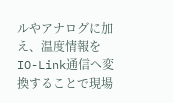ルやアナログに加え、温度情報をIO-Link通信へ変換することで現場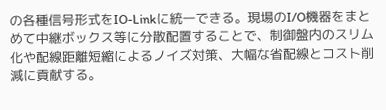の各種信号形式をIO-Linkに統一できる。現場のI/O機器をまとめて中継ボックス等に分散配置することで、制御盤内のスリム化や配線距離短縮によるノイズ対策、大幅な省配線とコスト削減に貢献する。